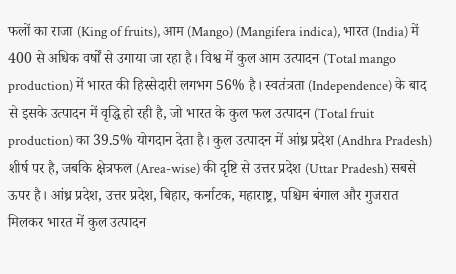फलों का राजा (King of fruits), आम (Mango) (Mangifera indica), भारत (India) में 400 से अधिक वर्षों से उगाया जा रहा है। विश्व में कुल आम उत्पादन (Total mango production) में भारत की हिस्सेदारी लगभग 56% है। स्वतंत्रता (Independence) के बाद से इसके उत्पादन में वृद्धि हो रही है, जो भारत के कुल फल उत्पादन (Total fruit production) का 39.5% योगदान देता है। कुल उत्पादन में आंध्र प्रदेश (Andhra Pradesh) शीर्ष पर है, जबकि क्षेत्रफल (Area-wise) की दृष्टि से उत्तर प्रदेश (Uttar Pradesh) सबसे ऊपर है। आंध्र प्रदेश, उत्तर प्रदेश, बिहार, कर्नाटक, महाराष्ट्र, पश्चिम बंगाल और गुजरात मिलकर भारत में कुल उत्पादन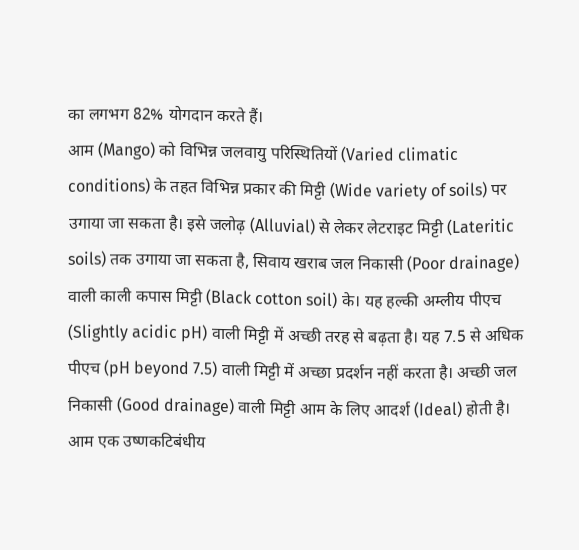का लगभग 82% योगदान करते हैं।
आम (Mango) को विभिन्न जलवायु परिस्थितियों (Varied climatic conditions) के तहत विभिन्न प्रकार की मिट्टी (Wide variety of soils) पर उगाया जा सकता है। इसे जलोढ़ (Alluvial) से लेकर लेटराइट मिट्टी (Lateritic soils) तक उगाया जा सकता है, सिवाय खराब जल निकासी (Poor drainage) वाली काली कपास मिट्टी (Black cotton soil) के। यह हल्की अम्लीय पीएच (Slightly acidic pH) वाली मिट्टी में अच्छी तरह से बढ़ता है। यह 7.5 से अधिक पीएच (pH beyond 7.5) वाली मिट्टी में अच्छा प्रदर्शन नहीं करता है। अच्छी जल निकासी (Good drainage) वाली मिट्टी आम के लिए आदर्श (Ideal) होती है।
आम एक उष्णकटिबंधीय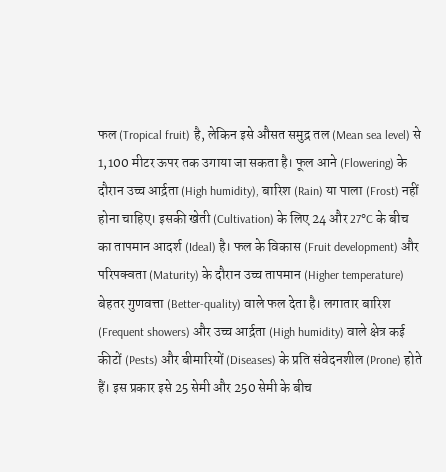फल (Tropical fruit) है, लेकिन इसे औसत समुद्र तल (Mean sea level) से 1,100 मीटर ऊपर तक उगाया जा सकता है। फूल आने (Flowering) के दौरान उच्च आर्द्रता (High humidity), बारिश (Rain) या पाला (Frost) नहीं होना चाहिए। इसकी खेती (Cultivation) के लिए 24 और 27°C के बीच का तापमान आदर्श (Ideal) है। फल के विकास (Fruit development) और परिपक्वता (Maturity) के दौरान उच्च तापमान (Higher temperature) बेहतर गुणवत्ता (Better-quality) वाले फल देता है। लगातार बारिश (Frequent showers) और उच्च आर्द्रता (High humidity) वाले क्षेत्र कई कीटों (Pests) और बीमारियों (Diseases) के प्रति संवेदनशील (Prone) होते हैं। इस प्रकार इसे 25 सेमी और 250 सेमी के बीच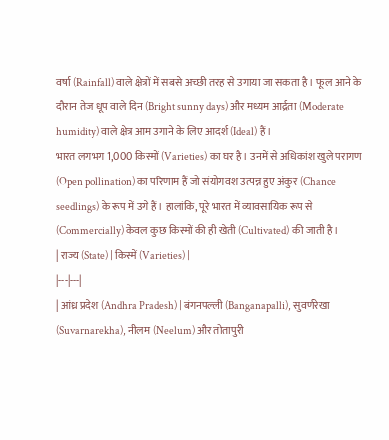वर्षा (Rainfall) वाले क्षेत्रों में सबसे अच्छी तरह से उगाया जा सकता है। फूल आने के दौरान तेज धूप वाले दिन (Bright sunny days) और मध्यम आर्द्रता (Moderate humidity) वाले क्षेत्र आम उगाने के लिए आदर्श (Ideal) हैं।
भारत लगभग 1,000 किस्मों (Varieties) का घर है। उनमें से अधिकांश खुले परागण (Open pollination) का परिणाम हैं जो संयोगवश उत्पन्न हुए अंकुर (Chance seedlings) के रूप में उगे हैं। हालांकि, पूरे भारत में व्यावसायिक रूप से (Commercially) केवल कुछ किस्मों की ही खेती (Cultivated) की जाती है।
| राज्य (State) | किस्में (Varieties) |
|---|---|
| आंध्र प्रदेश (Andhra Pradesh) | बंगनपल्ली (Banganapalli), सुवर्णरेखा (Suvarnarekha), नीलम (Neelum) और तोतापुरी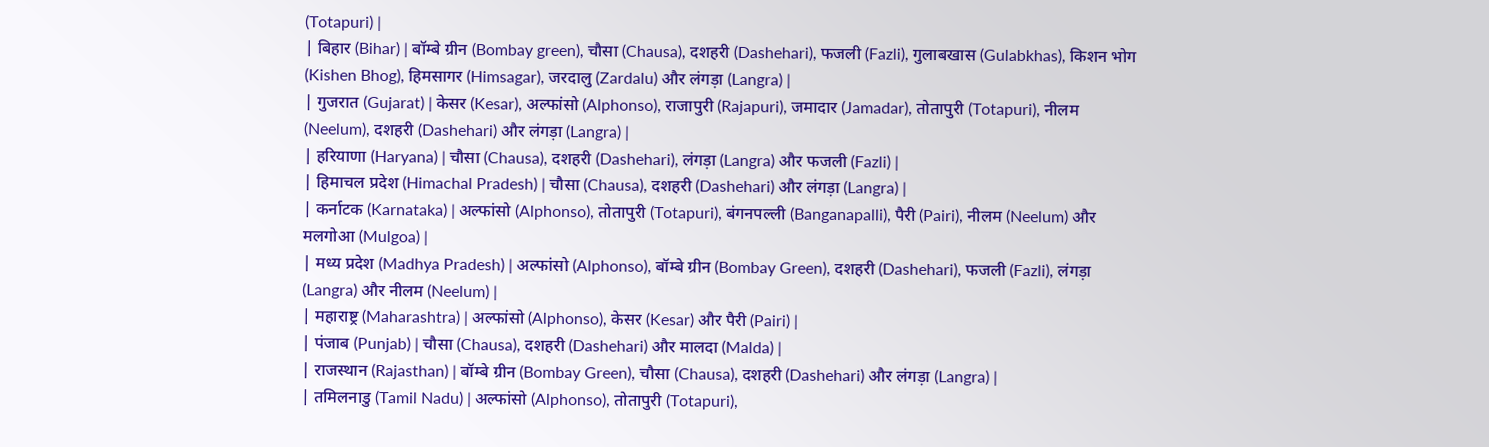(Totapuri) |
| बिहार (Bihar) | बॉम्बे ग्रीन (Bombay green), चौसा (Chausa), दशहरी (Dashehari), फजली (Fazli), गुलाबखास (Gulabkhas), किशन भोग (Kishen Bhog), हिमसागर (Himsagar), जरदालु (Zardalu) और लंगड़ा (Langra) |
| गुजरात (Gujarat) | केसर (Kesar), अल्फांसो (Alphonso), राजापुरी (Rajapuri), जमादार (Jamadar), तोतापुरी (Totapuri), नीलम (Neelum), दशहरी (Dashehari) और लंगड़ा (Langra) |
| हरियाणा (Haryana) | चौसा (Chausa), दशहरी (Dashehari), लंगड़ा (Langra) और फजली (Fazli) |
| हिमाचल प्रदेश (Himachal Pradesh) | चौसा (Chausa), दशहरी (Dashehari) और लंगड़ा (Langra) |
| कर्नाटक (Karnataka) | अल्फांसो (Alphonso), तोतापुरी (Totapuri), बंगनपल्ली (Banganapalli), पैरी (Pairi), नीलम (Neelum) और मलगोआ (Mulgoa) |
| मध्य प्रदेश (Madhya Pradesh) | अल्फांसो (Alphonso), बॉम्बे ग्रीन (Bombay Green), दशहरी (Dashehari), फजली (Fazli), लंगड़ा (Langra) और नीलम (Neelum) |
| महाराष्ट्र (Maharashtra) | अल्फांसो (Alphonso), केसर (Kesar) और पैरी (Pairi) |
| पंजाब (Punjab) | चौसा (Chausa), दशहरी (Dashehari) और मालदा (Malda) |
| राजस्थान (Rajasthan) | बॉम्बे ग्रीन (Bombay Green), चौसा (Chausa), दशहरी (Dashehari) और लंगड़ा (Langra) |
| तमिलनाडु (Tamil Nadu) | अल्फांसो (Alphonso), तोतापुरी (Totapuri),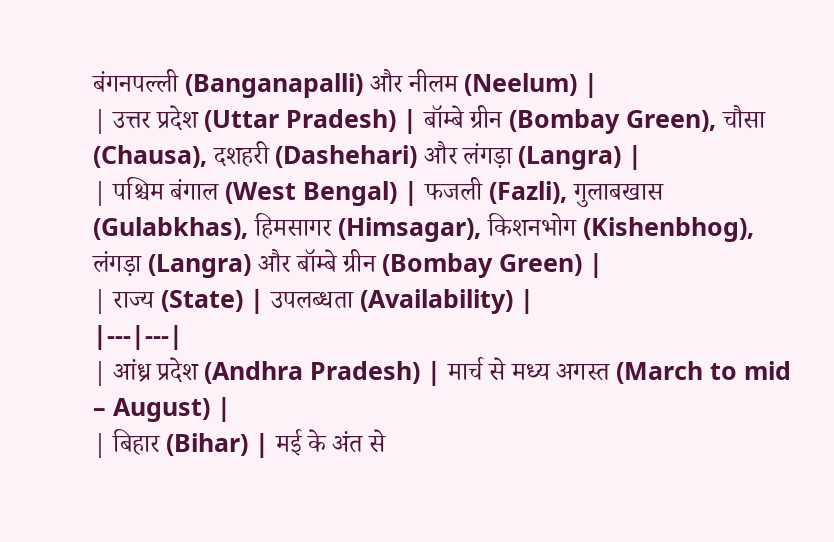बंगनपल्ली (Banganapalli) और नीलम (Neelum) |
| उत्तर प्रदेश (Uttar Pradesh) | बॉम्बे ग्रीन (Bombay Green), चौसा (Chausa), दशहरी (Dashehari) और लंगड़ा (Langra) |
| पश्चिम बंगाल (West Bengal) | फजली (Fazli), गुलाबखास (Gulabkhas), हिमसागर (Himsagar), किशनभोग (Kishenbhog), लंगड़ा (Langra) और बॉम्बे ग्रीन (Bombay Green) |
| राज्य (State) | उपलब्धता (Availability) |
|---|---|
| आंध्र प्रदेश (Andhra Pradesh) | मार्च से मध्य अगस्त (March to mid – August) |
| बिहार (Bihar) | मई के अंत से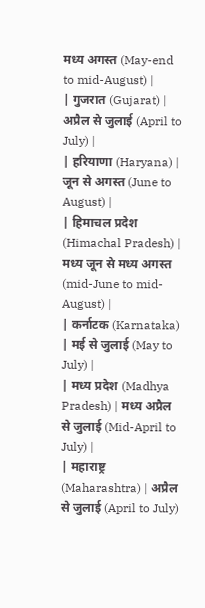मध्य अगस्त (May-end to mid-August) |
| गुजरात (Gujarat) | अप्रैल से जुलाई (April to July) |
| हरियाणा (Haryana) | जून से अगस्त (June to August) |
| हिमाचल प्रदेश (Himachal Pradesh) | मध्य जून से मध्य अगस्त (mid-June to mid- August) |
| कर्नाटक (Karnataka) | मई से जुलाई (May to July) |
| मध्य प्रदेश (Madhya Pradesh) | मध्य अप्रैल से जुलाई (Mid-April to July) |
| महाराष्ट्र (Maharashtra) | अप्रैल से जुलाई (April to July)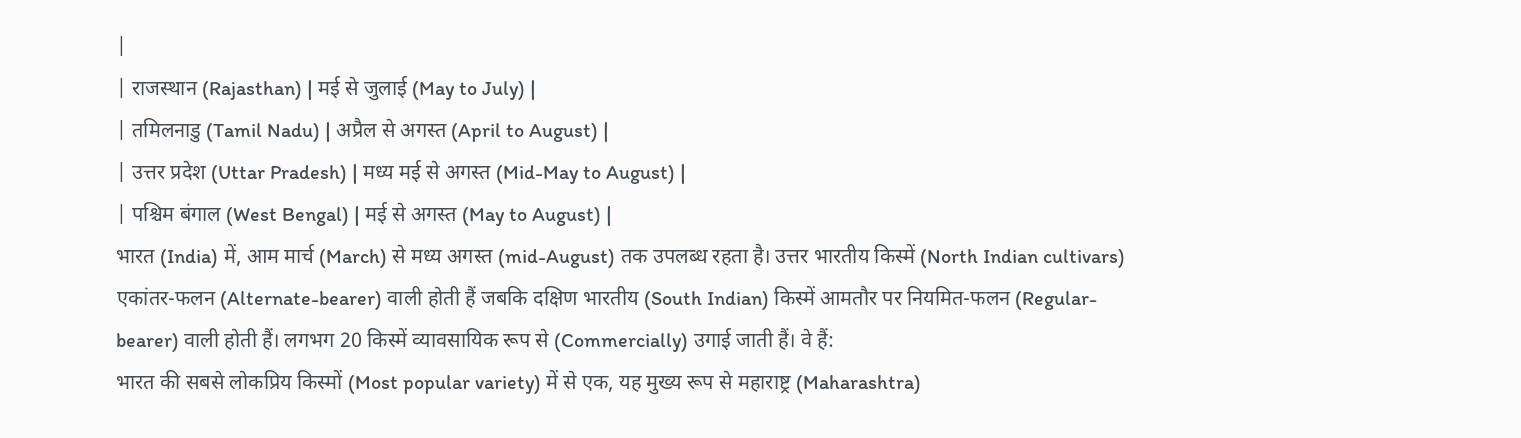|
| राजस्थान (Rajasthan) | मई से जुलाई (May to July) |
| तमिलनाडु (Tamil Nadu) | अप्रैल से अगस्त (April to August) |
| उत्तर प्रदेश (Uttar Pradesh) | मध्य मई से अगस्त (Mid-May to August) |
| पश्चिम बंगाल (West Bengal) | मई से अगस्त (May to August) |
भारत (India) में, आम मार्च (March) से मध्य अगस्त (mid-August) तक उपलब्ध रहता है। उत्तर भारतीय किस्में (North Indian cultivars) एकांतर-फलन (Alternate-bearer) वाली होती हैं जबकि दक्षिण भारतीय (South Indian) किस्में आमतौर पर नियमित-फलन (Regular-bearer) वाली होती हैं। लगभग 20 किस्में व्यावसायिक रूप से (Commercially) उगाई जाती हैं। वे हैं:
भारत की सबसे लोकप्रिय किस्मों (Most popular variety) में से एक, यह मुख्य रूप से महाराष्ट्र (Maharashtra)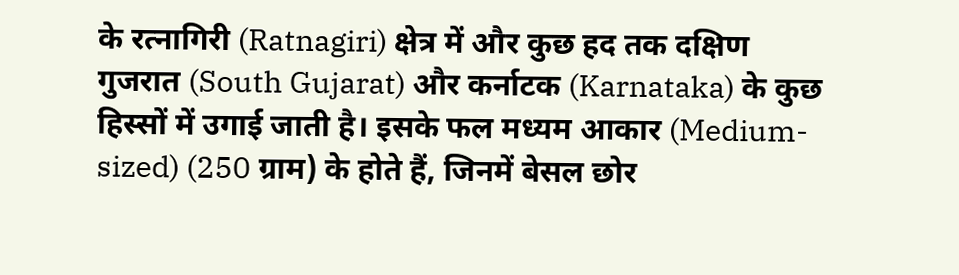के रत्नागिरी (Ratnagiri) क्षेत्र में और कुछ हद तक दक्षिण गुजरात (South Gujarat) और कर्नाटक (Karnataka) के कुछ हिस्सों में उगाई जाती है। इसके फल मध्यम आकार (Medium-sized) (250 ग्राम) के होते हैं, जिनमें बेसल छोर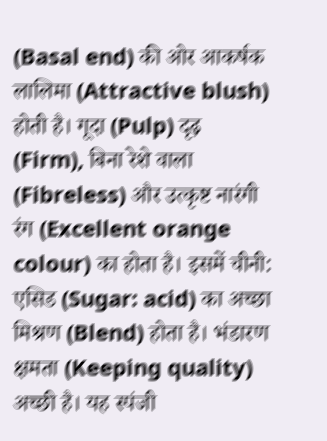(Basal end) की ओर आकर्षक लालिमा (Attractive blush) होती है। गूदा (Pulp) दृढ़ (Firm), बिना रेशे वाला (Fibreless) और उत्कृष्ट नारंगी रंग (Excellent orange colour) का होता है। इसमें चीनी: एसिड (Sugar: acid) का अच्छा मिश्रण (Blend) होता है। भंडारण क्षमता (Keeping quality) अच्छी है। यह स्पंजी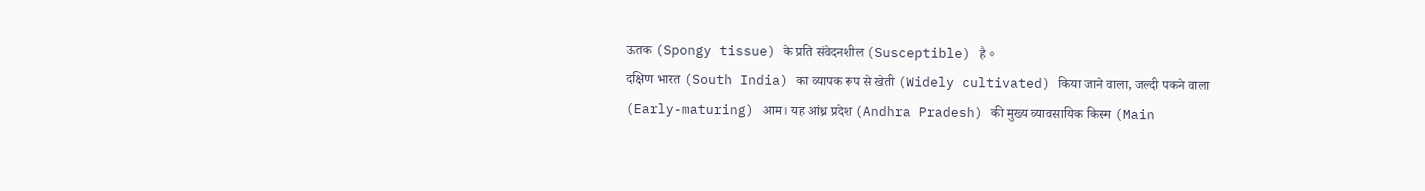ऊतक (Spongy tissue) के प्रति संवेदनशील (Susceptible) है。
दक्षिण भारत (South India) का व्यापक रूप से खेती (Widely cultivated) किया जाने वाला, जल्दी पकने वाला (Early-maturing) आम। यह आंध्र प्रदेश (Andhra Pradesh) की मुख्य व्यावसायिक किस्म (Main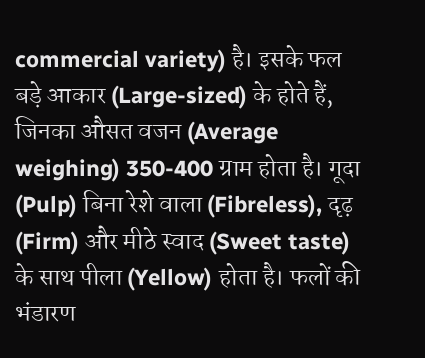commercial variety) है। इसके फल बड़े आकार (Large-sized) के होते हैं, जिनका औसत वजन (Average weighing) 350-400 ग्राम होता है। गूदा (Pulp) बिना रेशे वाला (Fibreless), दृढ़ (Firm) और मीठे स्वाद (Sweet taste) के साथ पीला (Yellow) होता है। फलों की भंडारण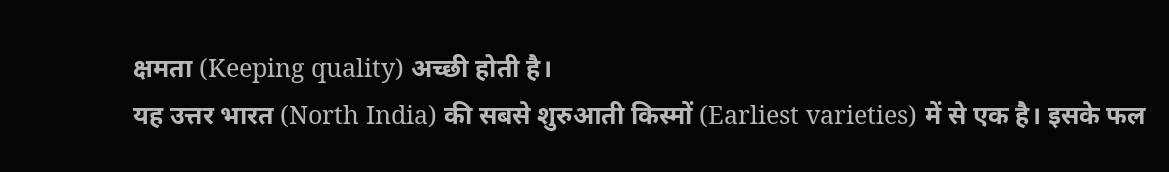क्षमता (Keeping quality) अच्छी होती है।
यह उत्तर भारत (North India) की सबसे शुरुआती किस्मों (Earliest varieties) में से एक है। इसके फल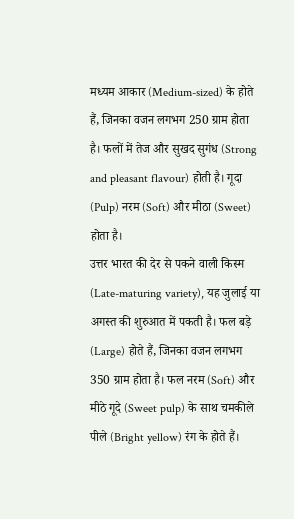मध्यम आकार (Medium-sized) के होते हैं, जिनका वजन लगभग 250 ग्राम होता है। फलों में तेज और सुखद सुगंध (Strong and pleasant flavour) होती है। गूदा (Pulp) नरम (Soft) और मीठा (Sweet) होता है।
उत्तर भारत की देर से पकने वाली किस्म (Late-maturing variety), यह जुलाई या अगस्त की शुरुआत में पकती है। फल बड़े (Large) होते हैं, जिनका वजन लगभग 350 ग्राम होता है। फल नरम (Soft) और मीठे गूदे (Sweet pulp) के साथ चमकीले पीले (Bright yellow) रंग के होते हैं।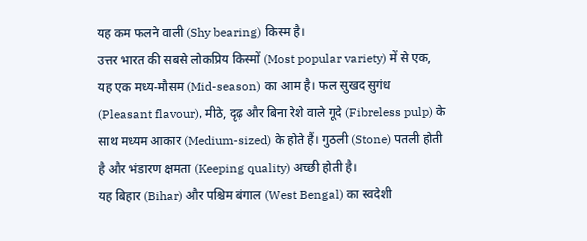यह कम फलने वाली (Shy bearing) किस्म है।
उत्तर भारत की सबसे लोकप्रिय किस्मों (Most popular variety) में से एक, यह एक मध्य-मौसम (Mid-season) का आम है। फल सुखद सुगंध (Pleasant flavour), मीठे, दृढ़ और बिना रेशे वाले गूदे (Fibreless pulp) के साथ मध्यम आकार (Medium-sized) के होते हैं। गुठली (Stone) पतली होती है और भंडारण क्षमता (Keeping quality) अच्छी होती है।
यह बिहार (Bihar) और पश्चिम बंगाल (West Bengal) का स्वदेशी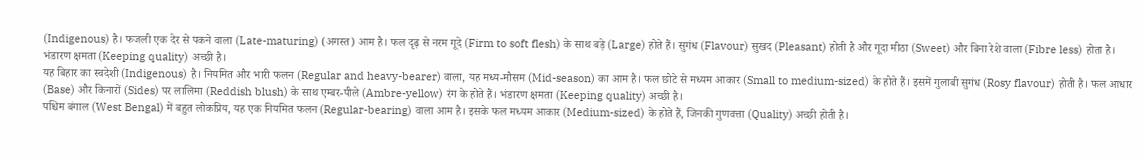(Indigenous) है। फजली एक देर से पकने वाला (Late-maturing) (अगस्त) आम है। फल दृढ़ से नरम गूदे (Firm to soft flesh) के साथ बड़े (Large) होते हैं। सुगंध (Flavour) सुखद (Pleasant) होती है और गूदा मीठा (Sweet) और बिना रेशे वाला (Fibre less) होता है। भंडारण क्षमता (Keeping quality) अच्छी है।
यह बिहार का स्वदेशी (Indigenous) है। नियमित और भारी फलन (Regular and heavy-bearer) वाला, यह मध्य-मौसम (Mid-season) का आम है। फल छोटे से मध्यम आकार (Small to medium-sized) के होते हैं। इसमें गुलाबी सुगंध (Rosy flavour) होती है। फल आधार (Base) और किनारों (Sides) पर लालिमा (Reddish blush) के साथ एम्बर-पीले (Ambre-yellow) रंग के होते हैं। भंडारण क्षमता (Keeping quality) अच्छी है।
पश्चिम बंगाल (West Bengal) में बहुत लोकप्रिय, यह एक नियमित फलन (Regular-bearing) वाला आम है। इसके फल मध्यम आकार (Medium-sized) के होते हैं, जिनकी गुणवत्ता (Quality) अच्छी होती है।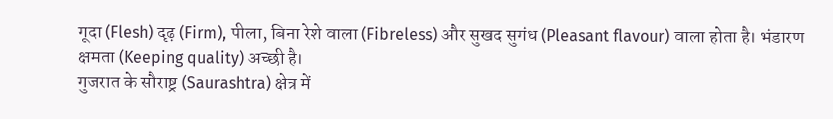गूदा (Flesh) दृढ़ (Firm), पीला, बिना रेशे वाला (Fibreless) और सुखद सुगंध (Pleasant flavour) वाला होता है। भंडारण क्षमता (Keeping quality) अच्छी है।
गुजरात के सौराष्ट्र (Saurashtra) क्षेत्र में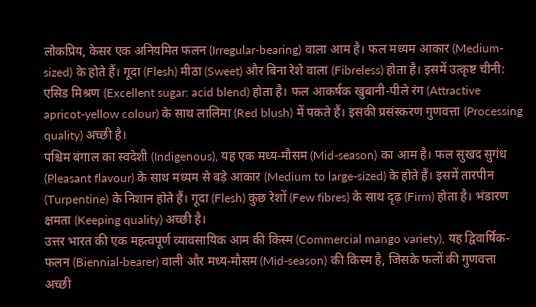लोकप्रिय, केसर एक अनियमित फलन (Irregular-bearing) वाला आम है। फल मध्यम आकार (Medium-sized) के होते हैं। गूदा (Flesh) मीठा (Sweet) और बिना रेशे वाला (Fibreless) होता है। इसमें उत्कृष्ट चीनी: एसिड मिश्रण (Excellent sugar: acid blend) होता है। फल आकर्षक खुबानी-पीले रंग (Attractive apricot-yellow colour) के साथ लालिमा (Red blush) में पकते हैं। इसकी प्रसंस्करण गुणवत्ता (Processing quality) अच्छी है।
पश्चिम बंगाल का स्वदेशी (Indigenous), यह एक मध्य-मौसम (Mid-season) का आम है। फल सुखद सुगंध (Pleasant flavour) के साथ मध्यम से बड़े आकार (Medium to large-sized) के होते हैं। इसमें तारपीन (Turpentine) के निशान होते हैं। गूदा (Flesh) कुछ रेशों (Few fibres) के साथ दृढ़ (Firm) होता है। भंडारण क्षमता (Keeping quality) अच्छी है।
उत्तर भारत की एक महत्वपूर्ण व्यावसायिक आम की किस्म (Commercial mango variety), यह द्विवार्षिक-फलन (Biennial-bearer) वाली और मध्य-मौसम (Mid-season) की किस्म है, जिसके फलों की गुणवत्ता अच्छी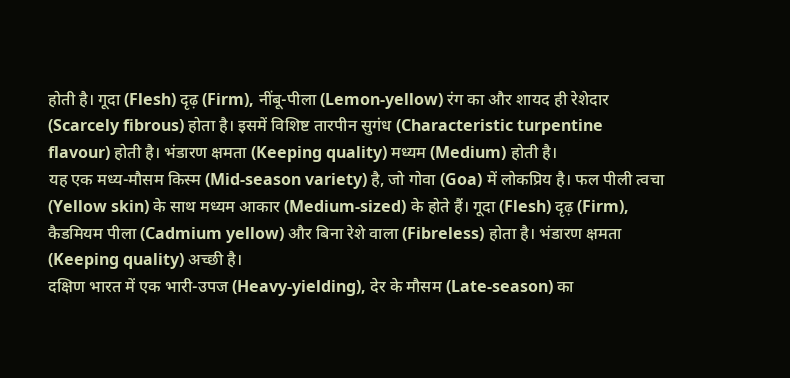होती है। गूदा (Flesh) दृढ़ (Firm), नींबू-पीला (Lemon-yellow) रंग का और शायद ही रेशेदार (Scarcely fibrous) होता है। इसमें विशिष्ट तारपीन सुगंध (Characteristic turpentine flavour) होती है। भंडारण क्षमता (Keeping quality) मध्यम (Medium) होती है।
यह एक मध्य-मौसम किस्म (Mid-season variety) है, जो गोवा (Goa) में लोकप्रिय है। फल पीली त्वचा (Yellow skin) के साथ मध्यम आकार (Medium-sized) के होते हैं। गूदा (Flesh) दृढ़ (Firm), कैडमियम पीला (Cadmium yellow) और बिना रेशे वाला (Fibreless) होता है। भंडारण क्षमता (Keeping quality) अच्छी है।
दक्षिण भारत में एक भारी-उपज (Heavy-yielding), देर के मौसम (Late-season) का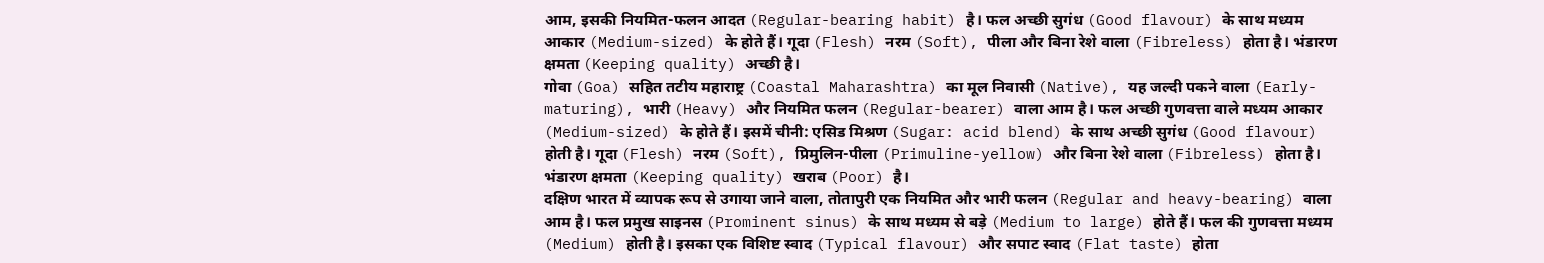आम, इसकी नियमित-फलन आदत (Regular-bearing habit) है। फल अच्छी सुगंध (Good flavour) के साथ मध्यम आकार (Medium-sized) के होते हैं। गूदा (Flesh) नरम (Soft), पीला और बिना रेशे वाला (Fibreless) होता है। भंडारण क्षमता (Keeping quality) अच्छी है।
गोवा (Goa) सहित तटीय महाराष्ट्र (Coastal Maharashtra) का मूल निवासी (Native), यह जल्दी पकने वाला (Early-maturing), भारी (Heavy) और नियमित फलन (Regular-bearer) वाला आम है। फल अच्छी गुणवत्ता वाले मध्यम आकार (Medium-sized) के होते हैं। इसमें चीनी: एसिड मिश्रण (Sugar: acid blend) के साथ अच्छी सुगंध (Good flavour) होती है। गूदा (Flesh) नरम (Soft), प्रिमुलिन-पीला (Primuline-yellow) और बिना रेशे वाला (Fibreless) होता है। भंडारण क्षमता (Keeping quality) खराब (Poor) है।
दक्षिण भारत में व्यापक रूप से उगाया जाने वाला, तोतापुरी एक नियमित और भारी फलन (Regular and heavy-bearing) वाला आम है। फल प्रमुख साइनस (Prominent sinus) के साथ मध्यम से बड़े (Medium to large) होते हैं। फल की गुणवत्ता मध्यम (Medium) होती है। इसका एक विशिष्ट स्वाद (Typical flavour) और सपाट स्वाद (Flat taste) होता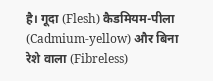है। गूदा (Flesh) कैडमियम-पीला (Cadmium-yellow) और बिना रेशे वाला (Fibreless)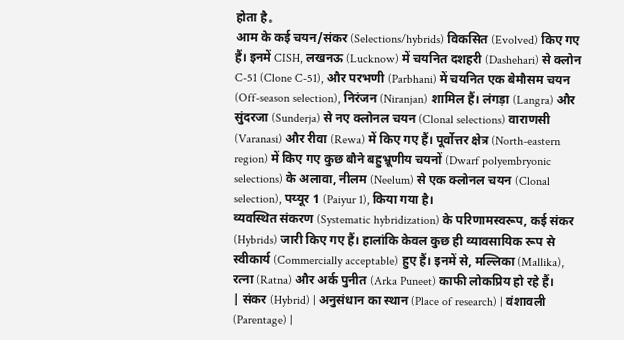होता है。
आम के कई चयन/संकर (Selections/hybrids) विकसित (Evolved) किए गए हैं। इनमें CISH, लखनऊ (Lucknow) में चयनित दशहरी (Dashehari) से क्लोन C-51 (Clone C-51), और परभणी (Parbhani) में चयनित एक बेमौसम चयन (Off-season selection), निरंजन (Niranjan) शामिल हैं। लंगड़ा (Langra) और सुंदरजा (Sunderja) से नए क्लोनल चयन (Clonal selections) वाराणसी (Varanasi) और रीवा (Rewa) में किए गए हैं। पूर्वोत्तर क्षेत्र (North-eastern region) में किए गए कुछ बौने बहुभ्रूणीय चयनों (Dwarf polyembryonic selections) के अलावा, नीलम (Neelum) से एक क्लोनल चयन (Clonal selection), पय्यूर 1 (Paiyur 1), किया गया है।
व्यवस्थित संकरण (Systematic hybridization) के परिणामस्वरूप, कई संकर (Hybrids) जारी किए गए हैं। हालांकि केवल कुछ ही व्यावसायिक रूप से स्वीकार्य (Commercially acceptable) हुए हैं। इनमें से, मल्लिका (Mallika), रत्ना (Ratna) और अर्क पुनीत (Arka Puneet) काफी लोकप्रिय हो रहे हैं।
| संकर (Hybrid) | अनुसंधान का स्थान (Place of research) | वंशावली (Parentage) |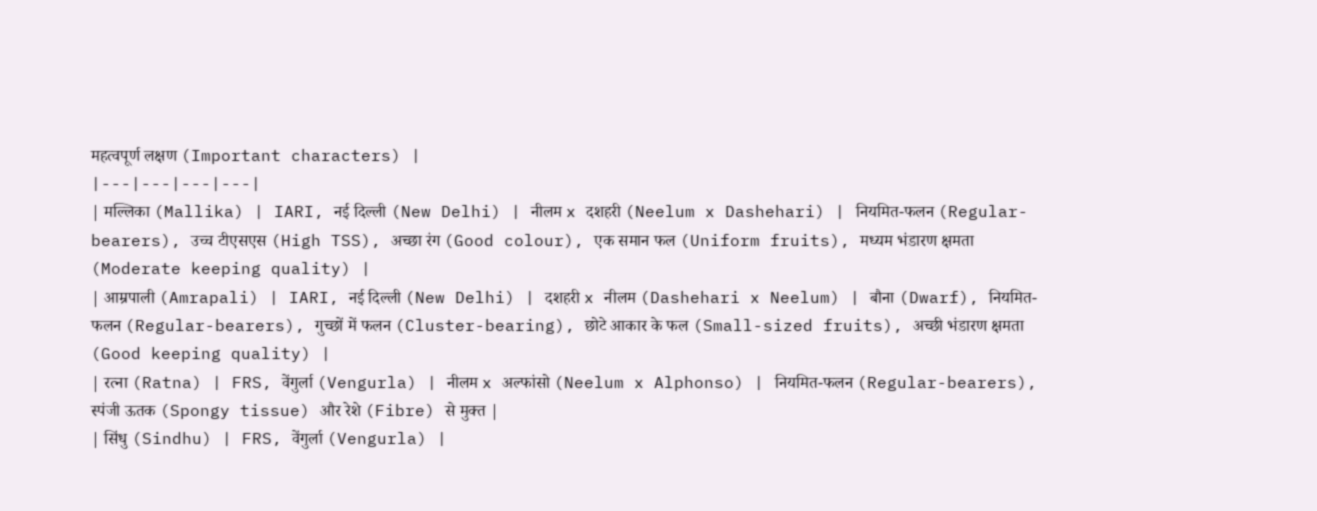महत्वपूर्ण लक्षण (Important characters) |
|---|---|---|---|
| मल्लिका (Mallika) | IARI, नई दिल्ली (New Delhi) | नीलम x दशहरी (Neelum x Dashehari) | नियमित-फलन (Regular-bearers), उच्च टीएसएस (High TSS), अच्छा रंग (Good colour), एक समान फल (Uniform fruits), मध्यम भंडारण क्षमता (Moderate keeping quality) |
| आम्रपाली (Amrapali) | IARI, नई दिल्ली (New Delhi) | दशहरी x नीलम (Dashehari x Neelum) | बौना (Dwarf), नियमित-फलन (Regular-bearers), गुच्छों में फलन (Cluster-bearing), छोटे आकार के फल (Small-sized fruits), अच्छी भंडारण क्षमता (Good keeping quality) |
| रत्ना (Ratna) | FRS, वेंगुर्ला (Vengurla) | नीलम x अल्फांसो (Neelum x Alphonso) | नियमित-फलन (Regular-bearers), स्पंजी ऊतक (Spongy tissue) और रेशे (Fibre) से मुक्त |
| सिंधु (Sindhu) | FRS, वेंगुर्ला (Vengurla) |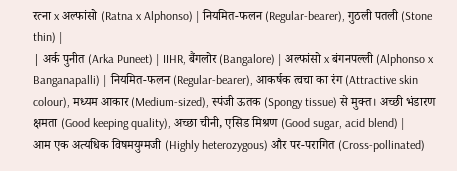रत्ना x अल्फांसो (Ratna x Alphonso) | नियमित-फलन (Regular-bearer), गुठली पतली (Stone thin) |
| अर्क पुनीत (Arka Puneet) | IIHR, बैंगलोर (Bangalore) | अल्फांसो x बंगनपल्ली (Alphonso x Banganapalli) | नियमित-फलन (Regular-bearer), आकर्षक त्वचा का रंग (Attractive skin colour), मध्यम आकार (Medium-sized), स्पंजी ऊतक (Spongy tissue) से मुक्त। अच्छी भंडारण क्षमता (Good keeping quality), अच्छा चीनी, एसिड मिश्रण (Good sugar, acid blend) |
आम एक अत्यधिक विषमयुग्मजी (Highly heterozygous) और पर-परागित (Cross-pollinated)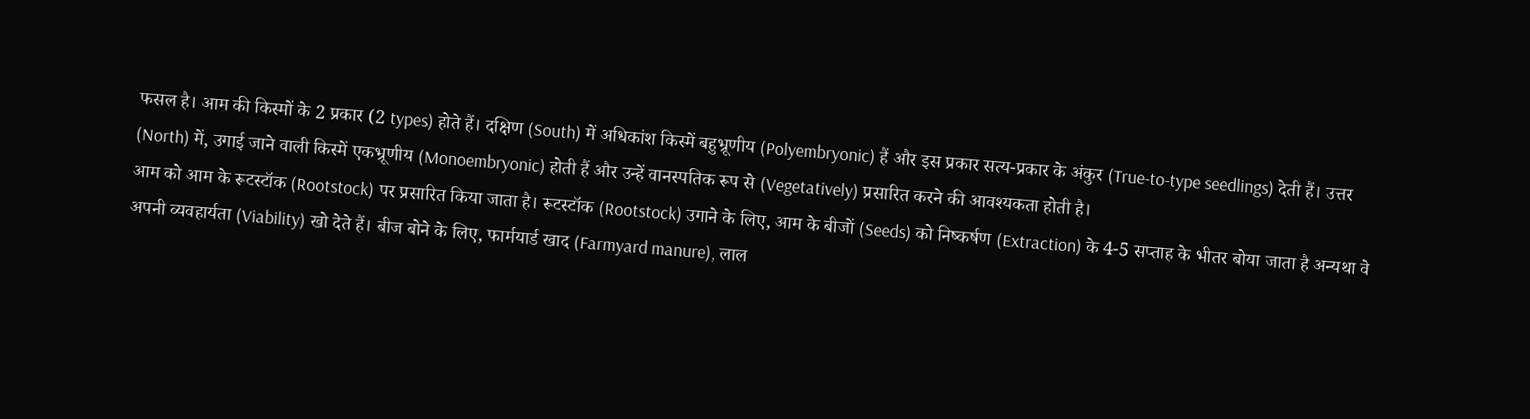फसल है। आम की किस्मों के 2 प्रकार (2 types) होते हैं। दक्षिण (South) में अधिकांश किस्में बहुभ्रूणीय (Polyembryonic) हैं और इस प्रकार सत्य-प्रकार के अंकुर (True-to-type seedlings) देती हैं। उत्तर (North) में, उगाई जाने वाली किस्में एकभ्रूणीय (Monoembryonic) होती हैं और उन्हें वानस्पतिक रूप से (Vegetatively) प्रसारित करने की आवश्यकता होती है।
आम को आम के रूटस्टॉक (Rootstock) पर प्रसारित किया जाता है। रूटस्टॉक (Rootstock) उगाने के लिए, आम के बीजों (Seeds) को निष्कर्षण (Extraction) के 4-5 सप्ताह के भीतर बोया जाता है अन्यथा वे अपनी व्यवहार्यता (Viability) खो देते हैं। बीज बोने के लिए, फार्मयार्ड खाद (Farmyard manure), लाल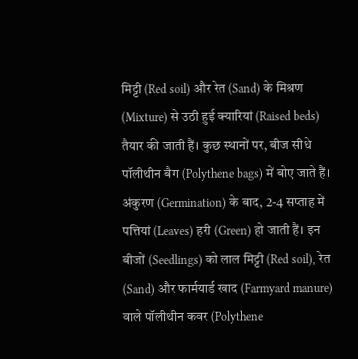मिट्टी (Red soil) और रेत (Sand) के मिश्रण (Mixture) से उठी हुई क्यारियां (Raised beds) तैयार की जाती हैं। कुछ स्थानों पर, बीज सीधे पॉलीथीन बैग (Polythene bags) में बोए जाते हैं। अंकुरण (Germination) के बाद, 2-4 सप्ताह में पत्तियां (Leaves) हरी (Green) हो जाती हैं। इन बीजों (Seedlings) को लाल मिट्टी (Red soil), रेत (Sand) और फार्मयार्ड खाद (Farmyard manure) वाले पॉलीथीन कवर (Polythene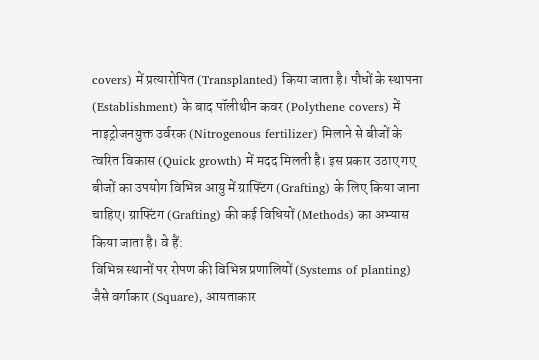covers) में प्रत्यारोपित (Transplanted) किया जाता है। पौधों के स्थापना (Establishment) के बाद पॉलीथीन कवर (Polythene covers) में नाइट्रोजनयुक्त उर्वरक (Nitrogenous fertilizer) मिलाने से बीजों के त्वरित विकास (Quick growth) में मदद मिलती है। इस प्रकार उठाए गए बीजों का उपयोग विभिन्न आयु में ग्राफ्टिंग (Grafting) के लिए किया जाना चाहिए। ग्राफ्टिंग (Grafting) की कई विधियों (Methods) का अभ्यास किया जाता है। वे हैं:
विभिन्न स्थानों पर रोपण की विभिन्न प्रणालियों (Systems of planting) जैसे वर्गाकार (Square), आयताकार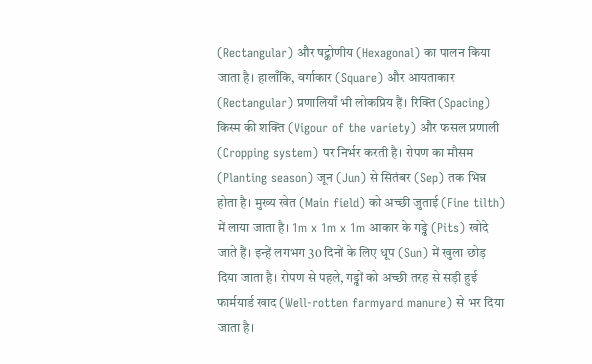(Rectangular) और षट्कोणीय (Hexagonal) का पालन किया जाता है। हालाँकि, वर्गाकार (Square) और आयताकार (Rectangular) प्रणालियाँ भी लोकप्रिय हैं। रिक्ति (Spacing) किस्म की शक्ति (Vigour of the variety) और फसल प्रणाली (Cropping system) पर निर्भर करती है। रोपण का मौसम (Planting season) जून (Jun) से सितंबर (Sep) तक भिन्न होता है। मुख्य खेत (Main field) को अच्छी जुताई (Fine tilth) में लाया जाता है। 1m x 1m x 1m आकार के गड्ढे (Pits) खोदे जाते हैं। इन्हें लगभग 30 दिनों के लिए धूप (Sun) में खुला छोड़ दिया जाता है। रोपण से पहले, गड्ढों को अच्छी तरह से सड़ी हुई फार्मयार्ड खाद (Well-rotten farmyard manure) से भर दिया जाता है।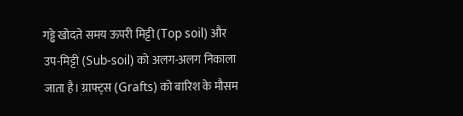गड्ढे खोदते समय ऊपरी मिट्टी (Top soil) और उप-मिट्टी (Sub-soil) को अलग-अलग निकाला जाता है। ग्राफ्ट्स (Grafts) को बारिश के मौसम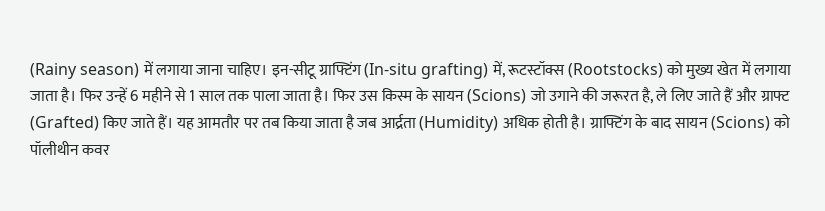(Rainy season) में लगाया जाना चाहिए। इन-सीटू ग्राफ्टिंग (In-situ grafting) में, रूटस्टॉक्स (Rootstocks) को मुख्य खेत में लगाया जाता है। फिर उन्हें 6 महीने से 1 साल तक पाला जाता है। फिर उस किस्म के सायन (Scions) जो उगाने की जरूरत है, ले लिए जाते हैं और ग्राफ्ट (Grafted) किए जाते हैं। यह आमतौर पर तब किया जाता है जब आर्द्रता (Humidity) अधिक होती है। ग्राफ्टिंग के बाद सायन (Scions) को पॉलीथीन कवर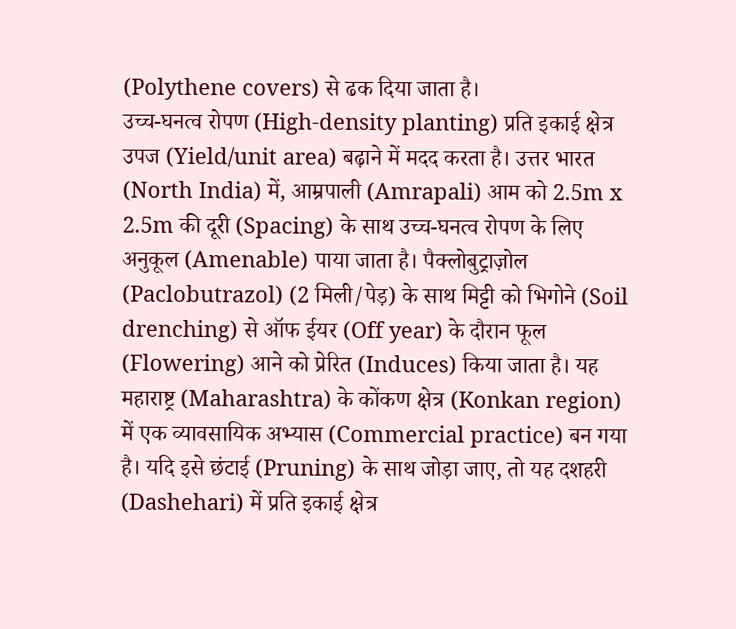(Polythene covers) से ढक दिया जाता है।
उच्च-घनत्व रोपण (High-density planting) प्रति इकाई क्षेत्र उपज (Yield/unit area) बढ़ाने में मदद करता है। उत्तर भारत (North India) में, आम्रपाली (Amrapali) आम को 2.5m x 2.5m की दूरी (Spacing) के साथ उच्च-घनत्व रोपण के लिए अनुकूल (Amenable) पाया जाता है। पैक्लोबुट्राज़ोल (Paclobutrazol) (2 मिली/पेड़) के साथ मिट्टी को भिगोने (Soil drenching) से ऑफ ईयर (Off year) के दौरान फूल (Flowering) आने को प्रेरित (Induces) किया जाता है। यह महाराष्ट्र (Maharashtra) के कोंकण क्षेत्र (Konkan region) में एक व्यावसायिक अभ्यास (Commercial practice) बन गया है। यदि इसे छंटाई (Pruning) के साथ जोड़ा जाए, तो यह दशहरी (Dashehari) में प्रति इकाई क्षेत्र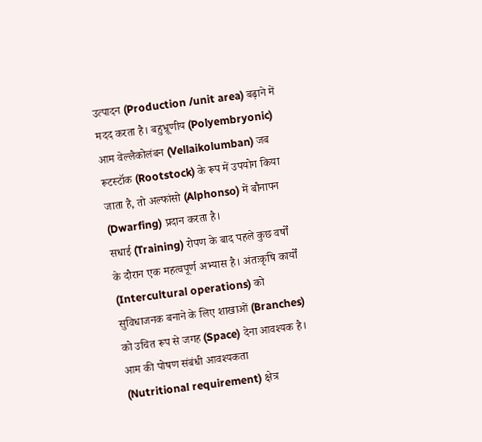उत्पादन (Production /unit area) बढ़ाने में मदद करता है। बहुभ्रूणीय (Polyembryonic) आम वेल्लैकोलंबन (Vellaikolumban) जब रूटस्टॉक (Rootstock) के रूप में उपयोग किया जाता है, तो अल्फांसो (Alphonso) में बौनापन (Dwarfing) प्रदान करता है।
सधाई (Training) रोपण के बाद पहले कुछ वर्षों के दौरान एक महत्वपूर्ण अभ्यास है। अंतःकृषि कार्यों (Intercultural operations) को सुविधाजनक बनाने के लिए शाखाओं (Branches) को उचित रूप से जगह (Space) देना आवश्यक है।
आम की पोषण संबंधी आवश्यकता (Nutritional requirement) क्षेत्र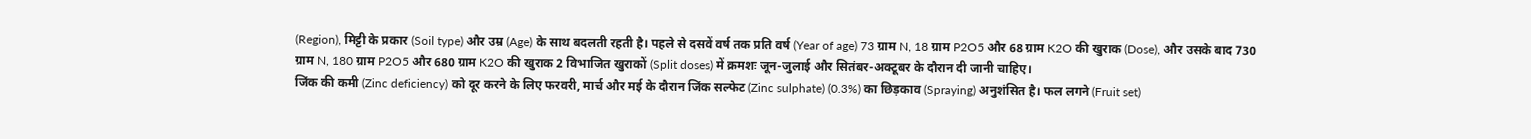(Region), मिट्टी के प्रकार (Soil type) और उम्र (Age) के साथ बदलती रहती है। पहले से दसवें वर्ष तक प्रति वर्ष (Year of age) 73 ग्राम N, 18 ग्राम P2O5 और 68 ग्राम K2O की खुराक (Dose), और उसके बाद 730 ग्राम N, 180 ग्राम P2O5 और 680 ग्राम K2O की खुराक 2 विभाजित खुराकों (Split doses) में क्रमशः जून-जुलाई और सितंबर-अक्टूबर के दौरान दी जानी चाहिए।
जिंक की कमी (Zinc deficiency) को दूर करने के लिए फरवरी, मार्च और मई के दौरान जिंक सल्फेट (Zinc sulphate) (0.3%) का छिड़काव (Spraying) अनुशंसित है। फल लगने (Fruit set)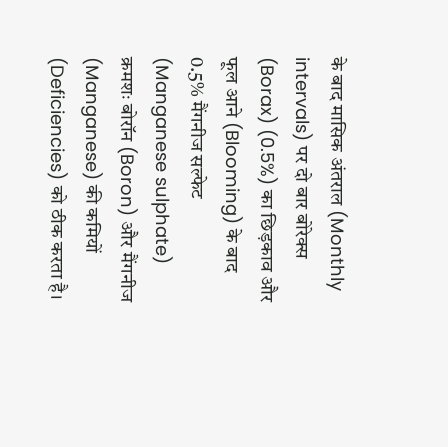के बाद मासिक अंतराल (Monthly intervals) पर दो बार बोरेक्स (Borax) (0.5%) का छिड़काव और फूल आने (Blooming) के बाद 0.5% मैंगनीज सल्फेट (Manganese sulphate) क्रमशः बोरॉन (Boron) और मैंगनीज (Manganese) की कमियों (Deficiencies) को ठीक करता है।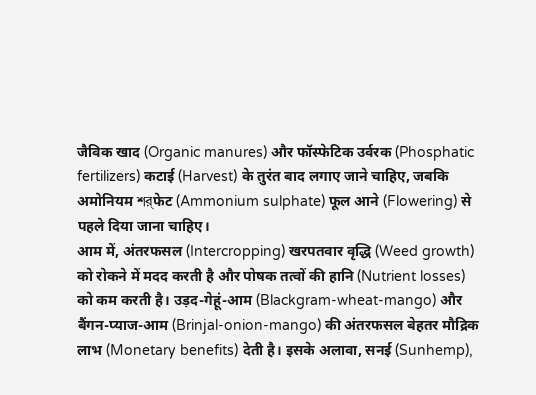जैविक खाद (Organic manures) और फॉस्फेटिक उर्वरक (Phosphatic fertilizers) कटाई (Harvest) के तुरंत बाद लगाए जाने चाहिए, जबकि अमोनियम শর্फेट (Ammonium sulphate) फूल आने (Flowering) से पहले दिया जाना चाहिए।
आम में, अंतरफसल (Intercropping) खरपतवार वृद्धि (Weed growth) को रोकने में मदद करती है और पोषक तत्वों की हानि (Nutrient losses) को कम करती है। उड़द-गेहूं-आम (Blackgram-wheat-mango) और बैंगन-प्याज-आम (Brinjal-onion-mango) की अंतरफसल बेहतर मौद्रिक लाभ (Monetary benefits) देती है। इसके अलावा, सनई (Sunhemp),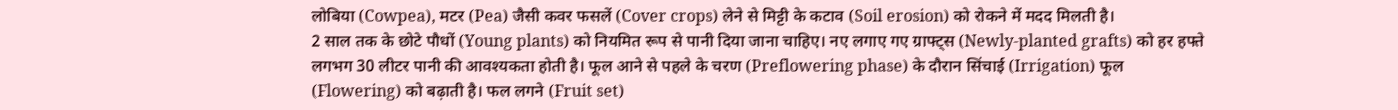लोबिया (Cowpea), मटर (Pea) जैसी कवर फसलें (Cover crops) लेने से मिट्टी के कटाव (Soil erosion) को रोकने में मदद मिलती है।
2 साल तक के छोटे पौधों (Young plants) को नियमित रूप से पानी दिया जाना चाहिए। नए लगाए गए ग्राफ्ट्स (Newly-planted grafts) को हर हफ्ते लगभग 30 लीटर पानी की आवश्यकता होती है। फूल आने से पहले के चरण (Preflowering phase) के दौरान सिंचाई (Irrigation) फूल (Flowering) को बढ़ाती है। फल लगने (Fruit set)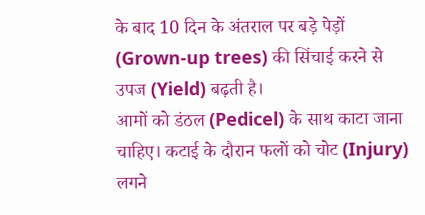के बाद 10 दिन के अंतराल पर बड़े पेड़ों (Grown-up trees) की सिंचाई करने से उपज (Yield) बढ़ती है।
आमों को डंठल (Pedicel) के साथ काटा जाना चाहिए। कटाई के दौरान फलों को चोट (Injury) लगने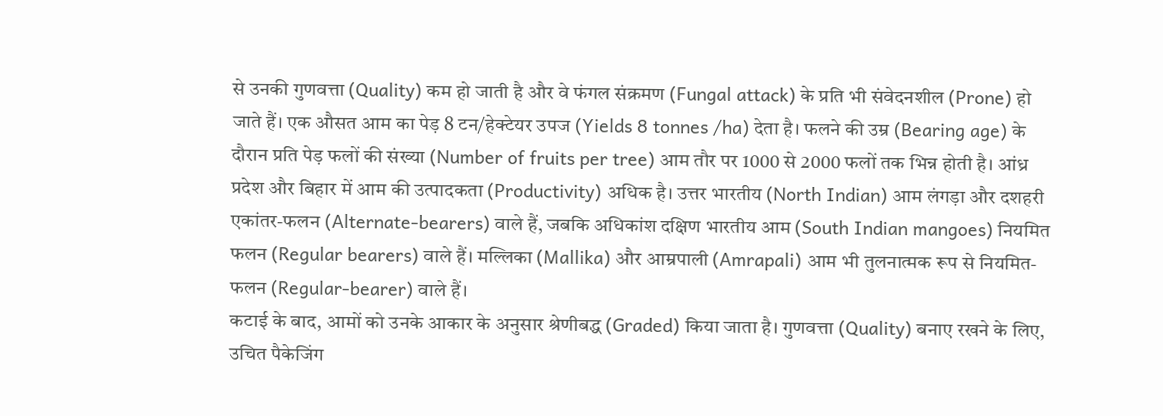से उनकी गुणवत्ता (Quality) कम हो जाती है और वे फंगल संक्रमण (Fungal attack) के प्रति भी संवेदनशील (Prone) हो जाते हैं। एक औसत आम का पेड़ 8 टन/हेक्टेयर उपज (Yields 8 tonnes /ha) देता है। फलने की उम्र (Bearing age) के दौरान प्रति पेड़ फलों की संख्या (Number of fruits per tree) आम तौर पर 1000 से 2000 फलों तक भिन्न होती है। आंध्र प्रदेश और बिहार में आम की उत्पादकता (Productivity) अधिक है। उत्तर भारतीय (North Indian) आम लंगड़ा और दशहरी एकांतर-फलन (Alternate-bearers) वाले हैं, जबकि अधिकांश दक्षिण भारतीय आम (South Indian mangoes) नियमित फलन (Regular bearers) वाले हैं। मल्लिका (Mallika) और आम्रपाली (Amrapali) आम भी तुलनात्मक रूप से नियमित-फलन (Regular-bearer) वाले हैं।
कटाई के बाद, आमों को उनके आकार के अनुसार श्रेणीबद्ध (Graded) किया जाता है। गुणवत्ता (Quality) बनाए रखने के लिए, उचित पैकेजिंग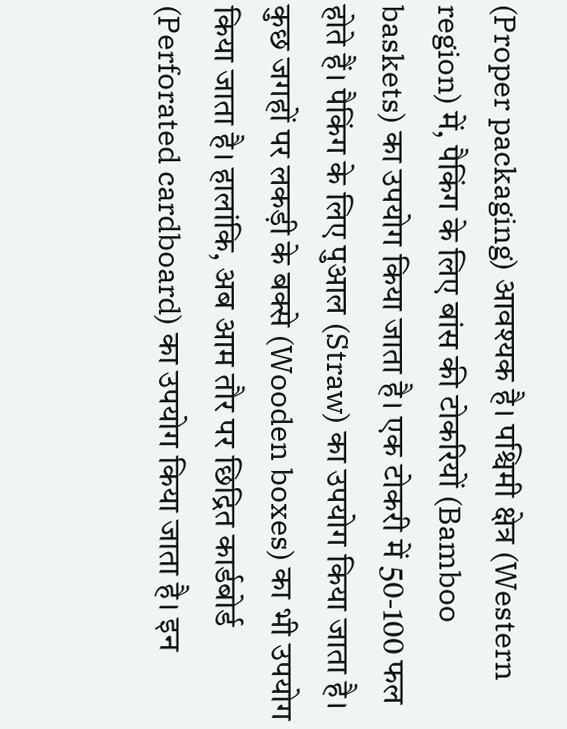(Proper packaging) आवश्यक है। पश्चिमी क्षेत्र (Western region) में, पैकिंग के लिए बांस की टोकरियों (Bamboo baskets) का उपयोग किया जाता है। एक टोकरी में 50-100 फल होते हैं। पैकिंग के लिए पुआल (Straw) का उपयोग किया जाता है। कुछ जगहों पर लकड़ी के बक्से (Wooden boxes) का भी उपयोग किया जाता है। हालांकि, अब आम तौर पर छिद्रित कार्डबोर्ड (Perforated cardboard) का उपयोग किया जाता है। इन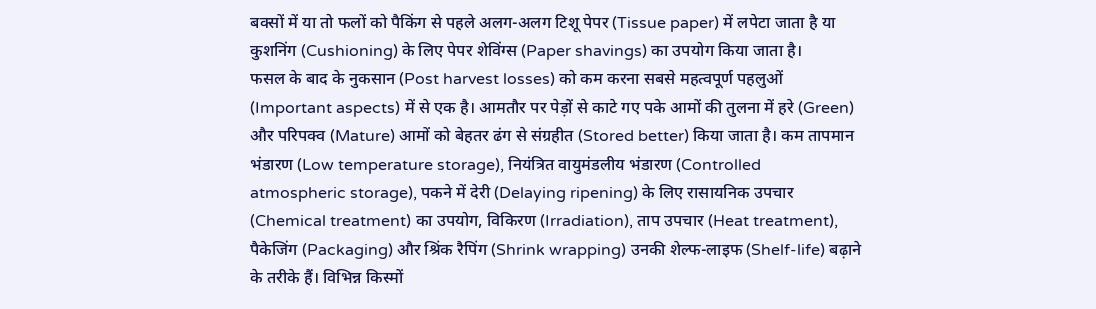बक्सों में या तो फलों को पैकिंग से पहले अलग-अलग टिशू पेपर (Tissue paper) में लपेटा जाता है या कुशनिंग (Cushioning) के लिए पेपर शेविंग्स (Paper shavings) का उपयोग किया जाता है।
फसल के बाद के नुकसान (Post harvest losses) को कम करना सबसे महत्वपूर्ण पहलुओं (Important aspects) में से एक है। आमतौर पर पेड़ों से काटे गए पके आमों की तुलना में हरे (Green) और परिपक्व (Mature) आमों को बेहतर ढंग से संग्रहीत (Stored better) किया जाता है। कम तापमान भंडारण (Low temperature storage), नियंत्रित वायुमंडलीय भंडारण (Controlled atmospheric storage), पकने में देरी (Delaying ripening) के लिए रासायनिक उपचार (Chemical treatment) का उपयोग, विकिरण (Irradiation), ताप उपचार (Heat treatment), पैकेजिंग (Packaging) और श्रिंक रैपिंग (Shrink wrapping) उनकी शेल्फ-लाइफ (Shelf-life) बढ़ाने के तरीके हैं। विभिन्न किस्मों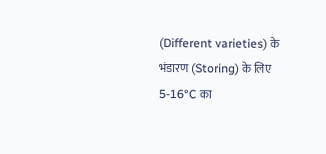(Different varieties) के भंडारण (Storing) के लिए 5-16°C का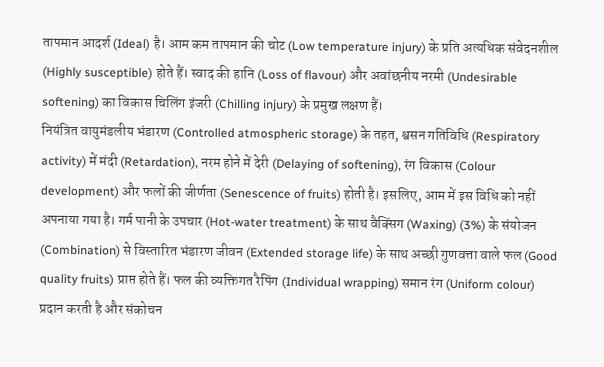तापमान आदर्श (Ideal) है। आम कम तापमान की चोट (Low temperature injury) के प्रति अत्यधिक संवेदनशील (Highly susceptible) होते हैं। स्वाद की हानि (Loss of flavour) और अवांछनीय नरमी (Undesirable softening) का विकास चिलिंग इंजरी (Chilling injury) के प्रमुख लक्षण हैं।
नियंत्रित वायुमंडलीय भंडारण (Controlled atmospheric storage) के तहत, श्वसन गतिविधि (Respiratory activity) में मंदी (Retardation), नरम होने में देरी (Delaying of softening), रंग विकास (Colour development) और फलों की जीर्णता (Senescence of fruits) होती है। इसलिए, आम में इस विधि को नहीं अपनाया गया है। गर्म पानी के उपचार (Hot-water treatment) के साथ वैक्सिंग (Waxing) (3%) के संयोजन (Combination) से विस्तारित भंडारण जीवन (Extended storage life) के साथ अच्छी गुणवत्ता वाले फल (Good quality fruits) प्राप्त होते हैं। फल की व्यक्तिगत रैपिंग (Individual wrapping) समान रंग (Uniform colour) प्रदान करती है और संकोचन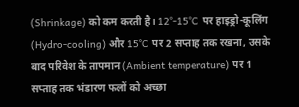(Shrinkage) को कम करती है। 12°-15°C पर हाइड्रो-कूलिंग (Hydro-cooling) और 15°C पर 2 सप्ताह तक रखना, उसके बाद परिवेश के तापमान (Ambient temperature) पर 1 सप्ताह तक भंडारण फलों को अच्छा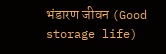भंडारण जीवन (Good storage life)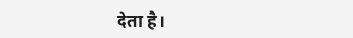देता है।